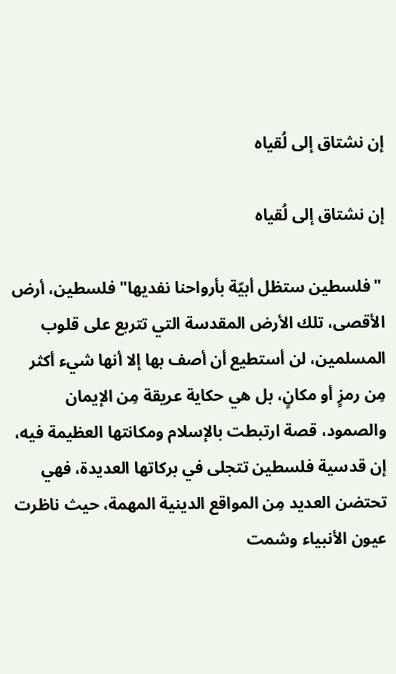إن نشتاق إلى لُقياه

إن نشتاق إلى لُقياه

 "فلسطين ستظل أبيّة بأرواحنا نفديها" فلسطين، أرض الأقصى، تلك الأرض المقدسة التي تتربع على قلوب المسلمين، لن أستطيع أن أصف بها إلا أنها شيء أكثر مِن رمزٍ أو مكانٍ، بل هي حكاية عريقة مِن الإيمان والصمود، قصة ارتبطت بالإسلام ومكانتها العظيمة فيه، إن قدسية فلسطين تتجلى في بركاتها العديدة، فهي تحتضن العديد مِن المواقع الدينية المهمة، حيث ناظرت عيون الأنبياء وشمت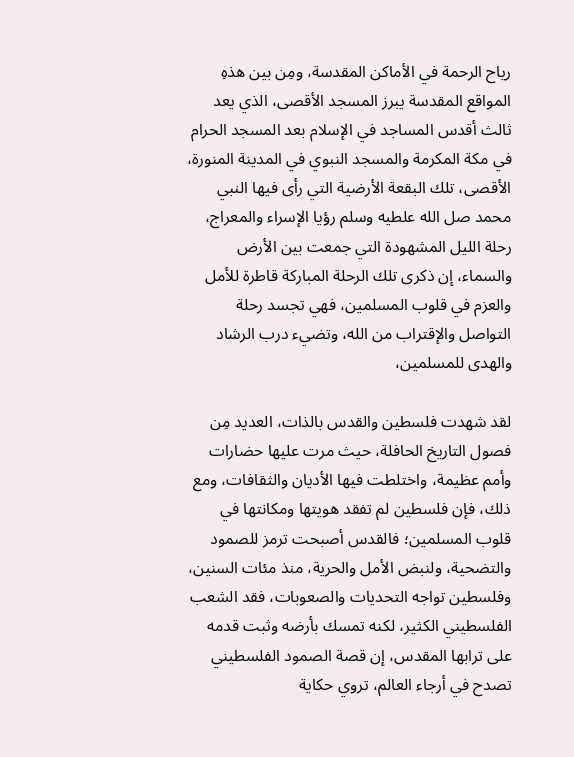رياح الرحمة في الأماكن المقدسة، ومِن بين هذهِ المواقع المقدسة يبرز المسجد الأقصى، الذي يعد ثالث أقدس المساجد في الإسلام بعد المسجد الحرام في مكة المكرمة والمسجد النبوي في المدينة المنورة، الأقصى، تلك البقعة الأرضية التي رأى فيها النبي محمد صل الله علطيه وسلم رؤيا الإسراء والمعراج، رحلة الليل المشهودة التي جمعت بين الأرض والسماء، إن ذكرى تلك الرحلة المباركة قاطرة للأمل والعزم في قلوب المسلمين، فهي تجسد رحلة التواصل والإقتراب من الله، وتضيء درب الرشاد والهدى للمسلمين،

لقد شهدت فلسطين والقدس بالذات، العديد مِن فصول التاريخ الحافلة، حيث مرت عليها حضارات وأمم عظيمة، واختلطت فيها الأديان والثقافات، ومع ذلك، فإن فلسطين لم تفقد هويتها ومكانتها في قلوب المسلمين؛ فالقدس أصبحت ترمز للصمود والتضحية، ولنبض الأمل والحرية، منذ مئات السنين، وفلسطين تواجه التحديات والصعوبات، فقد الشعب الفلسطيني الكثير، لكنه تمسك بأرضه وثبت قدمه على ترابها المقدس، إن قصة الصمود الفلسطيني تصدح في أرجاء العالم، تروي حكاية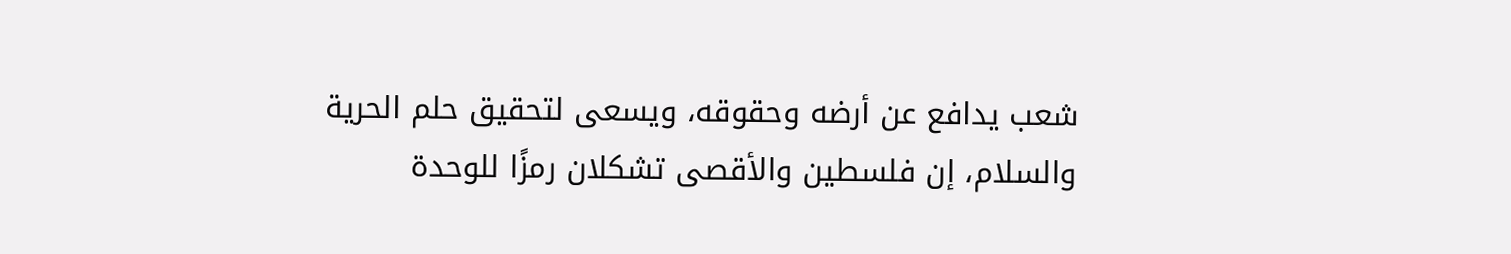شعب يدافع عن أرضه وحقوقه، ويسعى لتحقيق حلم الحرية والسلام، إن فلسطين والأقصى تشكلان رمزًا للوحدة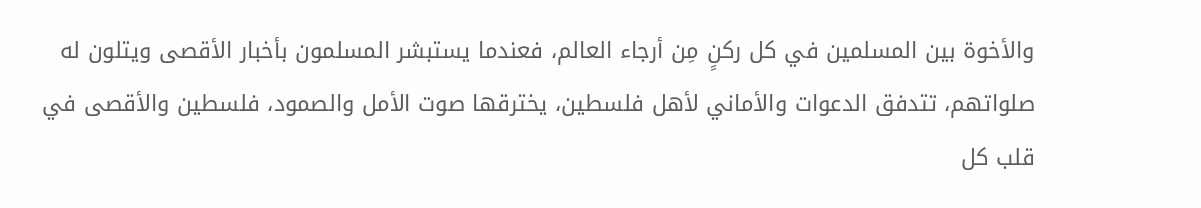والأخوة بين المسلمين في كل ركنٍ مِن أرجاء العالم، فعندما يستبشر المسلمون بأخبار الأقصى ويتلون له صلواتهم، تتدفق الدعوات والأماني لأهل فلسطين، يخترقها صوت الأمل والصمود، فلسطين والأقصى في قلب كل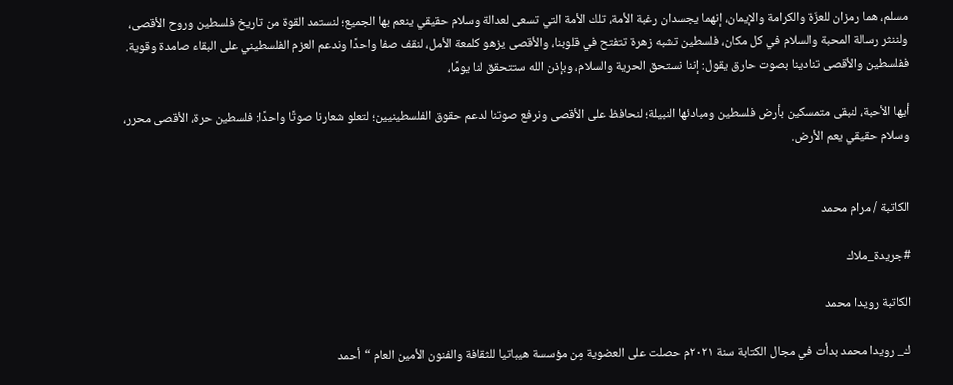مسلم، هما رمزان للعزّة والكرامة والإيمان، إنهما يجسدان رغبة الأمة، تلك الأمة التي تسعى لعدالة وسلام حقيقي ينعم بها الجميع؛ لنستمد القوة من تاريخ فلسطين وروح الأقصى، ولننثر رسالة المحبة والسلام في كل مكان، فلسطين تشبه زهرة تتفتح في قلوبنا، والأقصى يزهو كلمعة الأمل، لنقف صفا واحدًا وندعم العزم الفلسطيني على البقاء صامدة وقوية. ففلسطين والأقصى تنادينا بصوت حارق يقول: إننا نستحق الحرية والسلام، وبإذن الله ستتحقق لنا يومًا،

أيها الأحبة، لنبقى متمسكين بأرض فلسطين ومبادئها النبيلة؛ لنحافظ على الأقصى ونرفع صوتنا لدعم حقوق الفلسطينيين؛ لتعلو شعارنا صوتًا واحدًا: فلسطين حرة، الأقصى محرر، وسلام حقيقي يعم الأرض.


الكاتبة / مرام محمد

#جريدة_ملاك

الكاتبة رويدا محمد

ك_ رويدا محمد بدأت في مجال الكتابة سنة ٢٠٢١م حصلت على العضوية مِن مؤسسة هيباتيا للثقافة والفنون الأمين العام “أحمد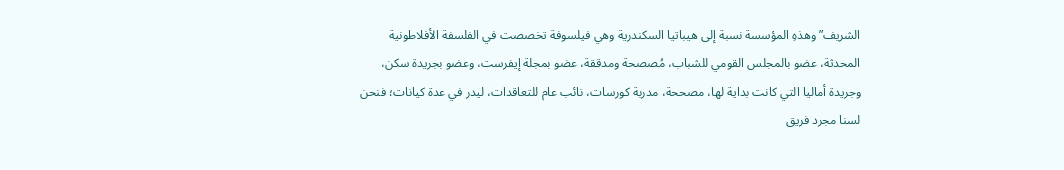الشريف” وهذهِ المؤسسة نسبة إلى هيباتيا السكندرية وهي فيلسوفة تخصصت في الفلسفة الأفلاطونية المحدثة، عضو بالمجلس القومي للشباب، مُصصحة ومدققة، عضو بمجلة إيفرست، وعضو بجريدة سكن، وجريدة أماليا التي كانت بداية لها، مصححة، مدربة كورسات، نائب عام للتعاقدات، ليدر في عدة كيانات؛ فنحن لسنا مجرد فريق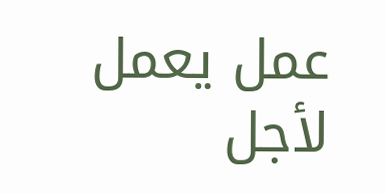عمل يعمل لأجل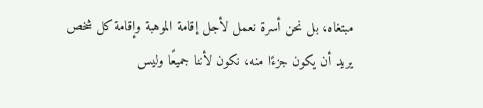مبتغاه، بل نحن أسرة نعمل لأجل إقامة الموهبة وإقامة كل شخص يريد أن يكون جزءًا منه، نكون لأننا جميعًا وليس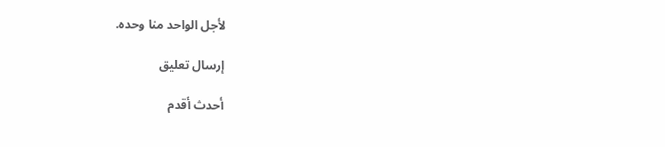لأجل الواحد منا وحده.

إرسال تعليق

أحدث أقدم